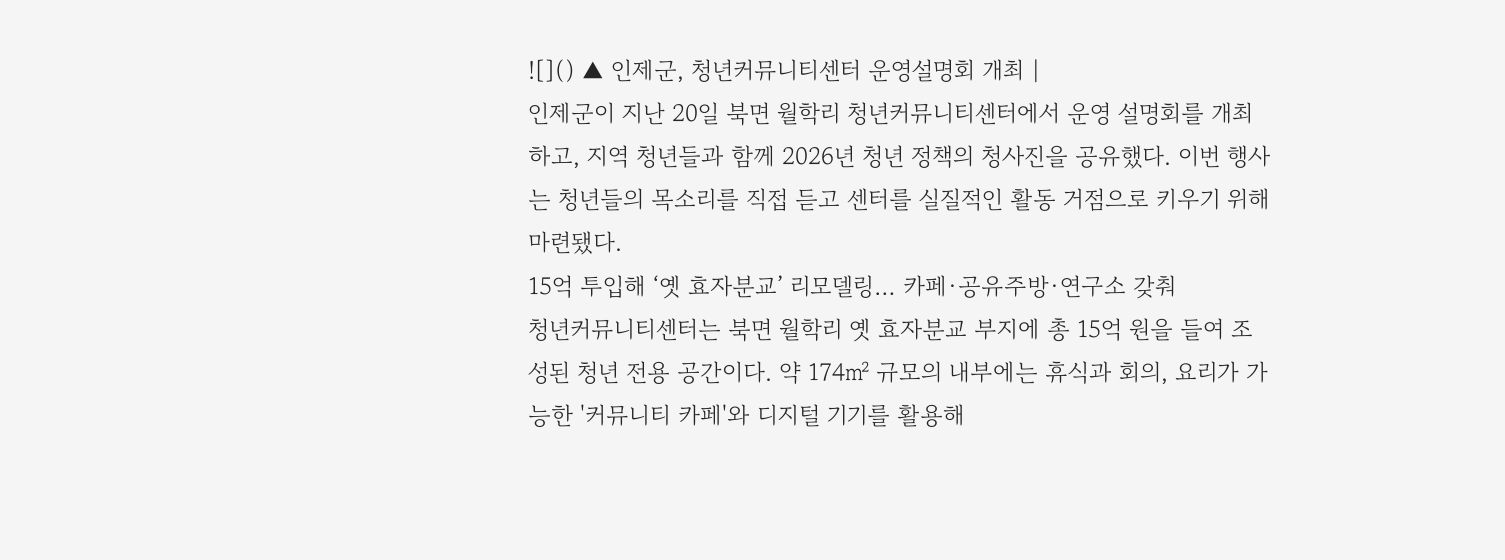![]() ▲ 인제군, 청년커뮤니티센터 운영설명회 개최 |
인제군이 지난 20일 북면 월학리 청년커뮤니티센터에서 운영 설명회를 개최하고, 지역 청년들과 함께 2026년 청년 정책의 청사진을 공유했다. 이번 행사는 청년들의 목소리를 직접 듣고 센터를 실질적인 활동 거점으로 키우기 위해 마련됐다.
15억 투입해 ‘옛 효자분교’ 리모델링… 카페·공유주방·연구소 갖춰
청년커뮤니티센터는 북면 월학리 옛 효자분교 부지에 총 15억 원을 들여 조성된 청년 전용 공간이다. 약 174㎡ 규모의 내부에는 휴식과 회의, 요리가 가능한 '커뮤니티 카페'와 디지털 기기를 활용해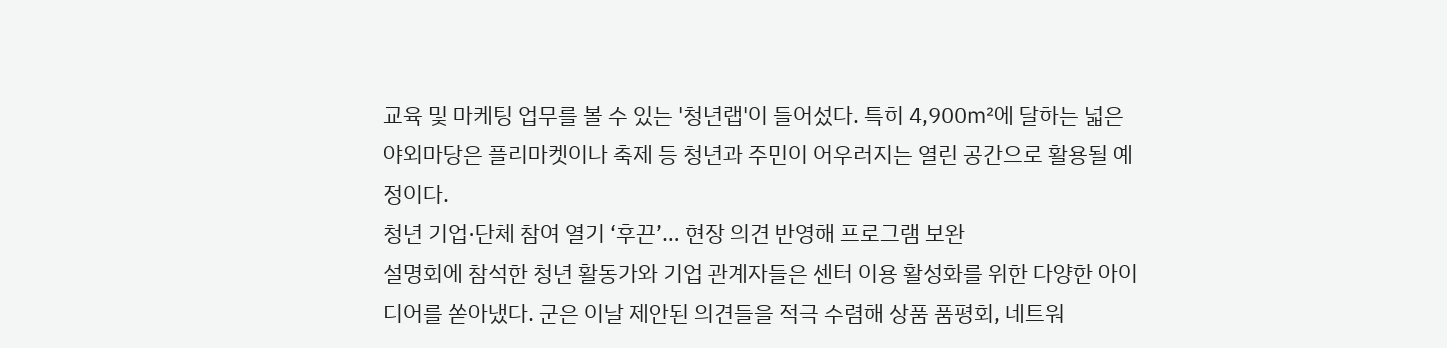교육 및 마케팅 업무를 볼 수 있는 '청년랩'이 들어섰다. 특히 4,900㎡에 달하는 넓은 야외마당은 플리마켓이나 축제 등 청년과 주민이 어우러지는 열린 공간으로 활용될 예정이다.
청년 기업·단체 참여 열기 ‘후끈’… 현장 의견 반영해 프로그램 보완
설명회에 참석한 청년 활동가와 기업 관계자들은 센터 이용 활성화를 위한 다양한 아이디어를 쏟아냈다. 군은 이날 제안된 의견들을 적극 수렴해 상품 품평회, 네트워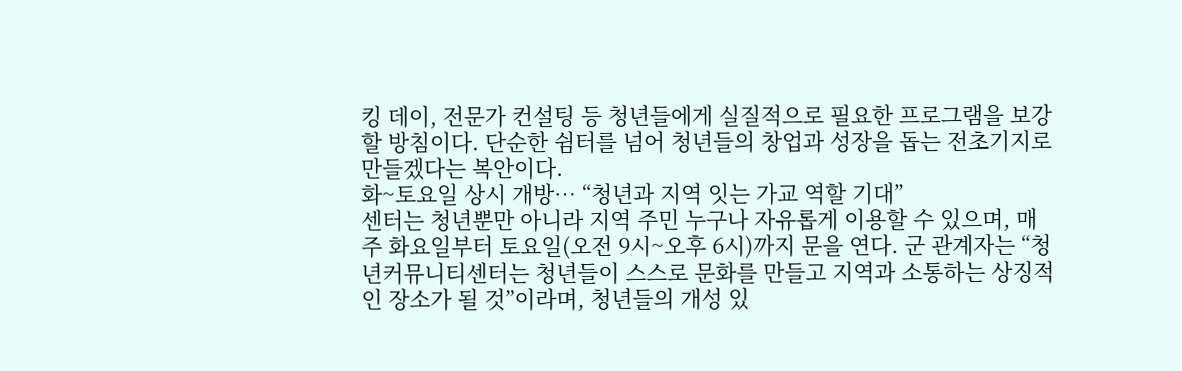킹 데이, 전문가 컨설팅 등 청년들에게 실질적으로 필요한 프로그램을 보강할 방침이다. 단순한 쉼터를 넘어 청년들의 창업과 성장을 돕는 전초기지로 만들겠다는 복안이다.
화~토요일 상시 개방… “청년과 지역 잇는 가교 역할 기대”
센터는 청년뿐만 아니라 지역 주민 누구나 자유롭게 이용할 수 있으며, 매주 화요일부터 토요일(오전 9시~오후 6시)까지 문을 연다. 군 관계자는 “청년커뮤니티센터는 청년들이 스스로 문화를 만들고 지역과 소통하는 상징적인 장소가 될 것”이라며, 청년들의 개성 있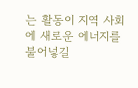는 활동이 지역 사회에 새로운 에너지를 불어넣길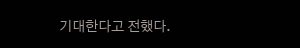기대한다고 전했다.